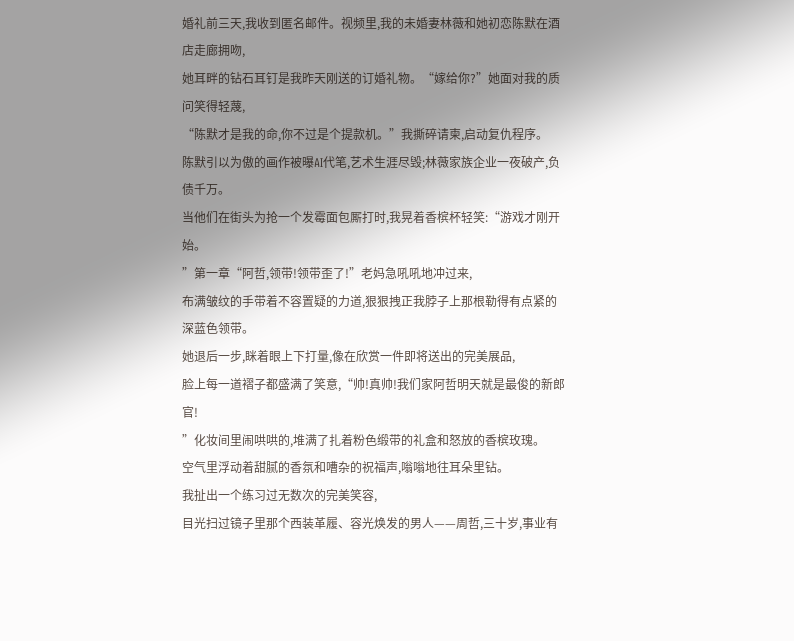婚礼前三天,我收到匿名邮件。视频里,我的未婚妻林薇和她初恋陈默在酒店走廊拥吻,
她耳畔的钻石耳钉是我昨天刚送的订婚礼物。“嫁给你?”她面对我的质问笑得轻蔑,
“陈默才是我的命,你不过是个提款机。”我撕碎请柬,启动复仇程序。
陈默引以为傲的画作被曝AI代笔,艺术生涯尽毁;林薇家族企业一夜破产,负债千万。
当他们在街头为抢一个发霉面包厮打时,我晃着香槟杯轻笑:“游戏才刚开始。
”第一章“阿哲,领带!领带歪了!”老妈急吼吼地冲过来,
布满皱纹的手带着不容置疑的力道,狠狠拽正我脖子上那根勒得有点紧的深蓝色领带。
她退后一步,眯着眼上下打量,像在欣赏一件即将送出的完美展品,
脸上每一道褶子都盛满了笑意,“帅!真帅!我们家阿哲明天就是最俊的新郎官!
”化妆间里闹哄哄的,堆满了扎着粉色缎带的礼盒和怒放的香槟玫瑰。
空气里浮动着甜腻的香氛和嘈杂的祝福声,嗡嗡地往耳朵里钻。
我扯出一个练习过无数次的完美笑容,
目光扫过镜子里那个西装革履、容光焕发的男人——周哲,三十岁,事业有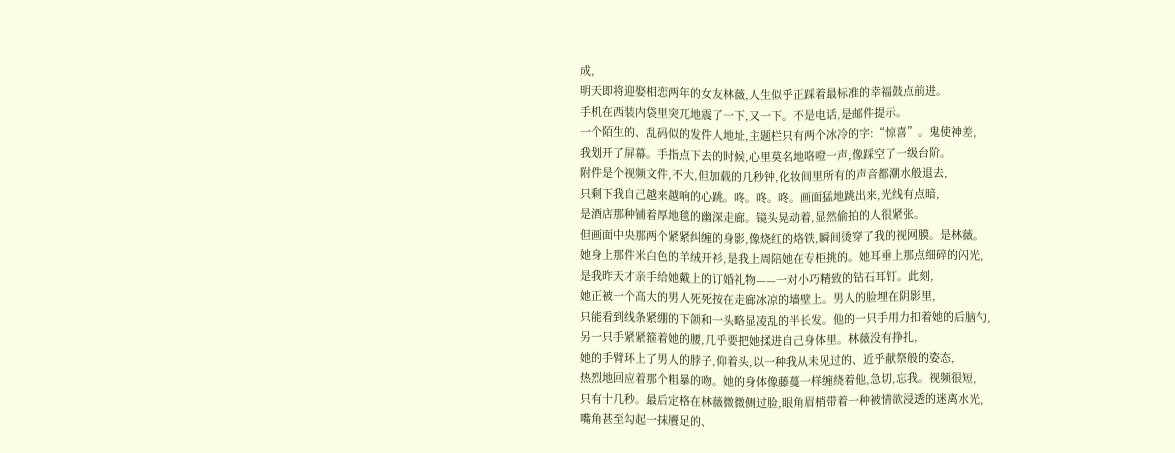成,
明天即将迎娶相恋两年的女友林薇,人生似乎正踩着最标准的幸福鼓点前进。
手机在西装内袋里突兀地震了一下,又一下。不是电话,是邮件提示。
一个陌生的、乱码似的发件人地址,主题栏只有两个冰冷的字:“惊喜”。鬼使神差,
我划开了屏幕。手指点下去的时候,心里莫名地咯噔一声,像踩空了一级台阶。
附件是个视频文件,不大,但加载的几秒钟,化妆间里所有的声音都潮水般退去,
只剩下我自己越来越响的心跳。咚。咚。咚。画面猛地跳出来,光线有点暗,
是酒店那种铺着厚地毯的幽深走廊。镜头晃动着,显然偷拍的人很紧张。
但画面中央那两个紧紧纠缠的身影,像烧红的烙铁,瞬间烫穿了我的视网膜。是林薇。
她身上那件米白色的羊绒开衫,是我上周陪她在专柜挑的。她耳垂上那点细碎的闪光,
是我昨天才亲手给她戴上的订婚礼物——一对小巧精致的钻石耳钉。此刻,
她正被一个高大的男人死死按在走廊冰凉的墙壁上。男人的脸埋在阴影里,
只能看到线条紧绷的下颌和一头略显凌乱的半长发。他的一只手用力扣着她的后脑勺,
另一只手紧紧箍着她的腰,几乎要把她揉进自己身体里。林薇没有挣扎,
她的手臂环上了男人的脖子,仰着头,以一种我从未见过的、近乎献祭般的姿态,
热烈地回应着那个粗暴的吻。她的身体像藤蔓一样缠绕着他,急切,忘我。视频很短,
只有十几秒。最后定格在林薇微微侧过脸,眼角眉梢带着一种被情欲浸透的迷离水光,
嘴角甚至勾起一抹餍足的、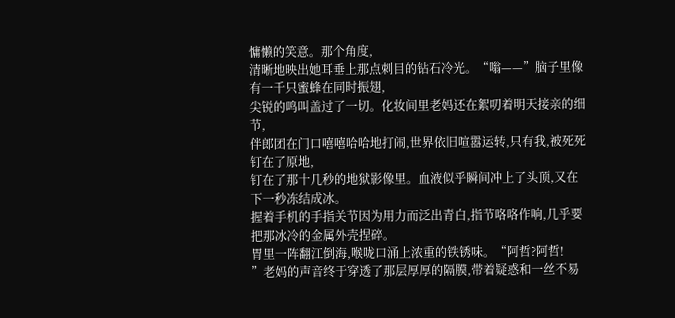慵懒的笑意。那个角度,
清晰地映出她耳垂上那点刺目的钻石冷光。“嗡——”脑子里像有一千只蜜蜂在同时振翅,
尖锐的鸣叫盖过了一切。化妆间里老妈还在絮叨着明天接亲的细节,
伴郎团在门口嘻嘻哈哈地打闹,世界依旧喧嚣运转,只有我,被死死钉在了原地,
钉在了那十几秒的地狱影像里。血液似乎瞬间冲上了头顶,又在下一秒冻结成冰。
握着手机的手指关节因为用力而泛出青白,指节咯咯作响,几乎要把那冰冷的金属外壳捏碎。
胃里一阵翻江倒海,喉咙口涌上浓重的铁锈味。“阿哲?阿哲!
”老妈的声音终于穿透了那层厚厚的隔膜,带着疑惑和一丝不易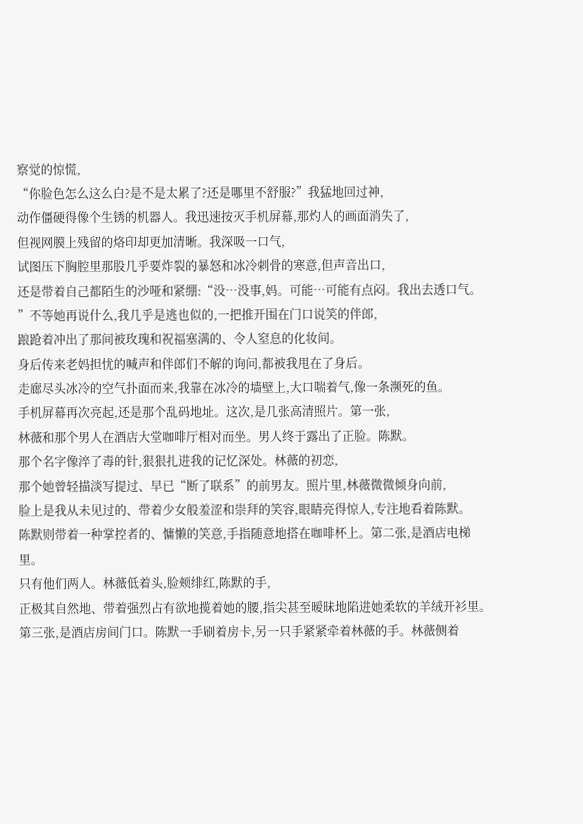察觉的惊慌,
“你脸色怎么这么白?是不是太累了?还是哪里不舒服?”我猛地回过神,
动作僵硬得像个生锈的机器人。我迅速按灭手机屏幕,那灼人的画面消失了,
但视网膜上残留的烙印却更加清晰。我深吸一口气,
试图压下胸腔里那股几乎要炸裂的暴怒和冰冷刺骨的寒意,但声音出口,
还是带着自己都陌生的沙哑和紧绷:“没…没事,妈。可能…可能有点闷。我出去透口气。
”不等她再说什么,我几乎是逃也似的,一把推开围在门口说笑的伴郎,
踉跄着冲出了那间被玫瑰和祝福塞满的、令人窒息的化妆间。
身后传来老妈担忧的喊声和伴郎们不解的询问,都被我甩在了身后。
走廊尽头冰冷的空气扑面而来,我靠在冰冷的墙壁上,大口喘着气,像一条濒死的鱼。
手机屏幕再次亮起,还是那个乱码地址。这次,是几张高清照片。第一张,
林薇和那个男人在酒店大堂咖啡厅相对而坐。男人终于露出了正脸。陈默。
那个名字像淬了毒的针,狠狠扎进我的记忆深处。林薇的初恋,
那个她曾轻描淡写提过、早已“断了联系”的前男友。照片里,林薇微微倾身向前,
脸上是我从未见过的、带着少女般羞涩和崇拜的笑容,眼睛亮得惊人,专注地看着陈默。
陈默则带着一种掌控者的、慵懒的笑意,手指随意地搭在咖啡杯上。第二张,是酒店电梯里。
只有他们两人。林薇低着头,脸颊绯红,陈默的手,
正极其自然地、带着强烈占有欲地揽着她的腰,指尖甚至暧昧地陷进她柔软的羊绒开衫里。
第三张,是酒店房间门口。陈默一手刷着房卡,另一只手紧紧牵着林薇的手。林薇侧着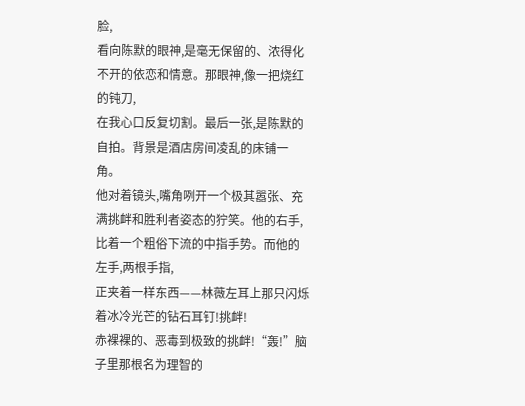脸,
看向陈默的眼神,是毫无保留的、浓得化不开的依恋和情意。那眼神,像一把烧红的钝刀,
在我心口反复切割。最后一张,是陈默的自拍。背景是酒店房间凌乱的床铺一角。
他对着镜头,嘴角咧开一个极其嚣张、充满挑衅和胜利者姿态的狞笑。他的右手,
比着一个粗俗下流的中指手势。而他的左手,两根手指,
正夹着一样东西——林薇左耳上那只闪烁着冰冷光芒的钻石耳钉!挑衅!
赤裸裸的、恶毒到极致的挑衅!“轰!”脑子里那根名为理智的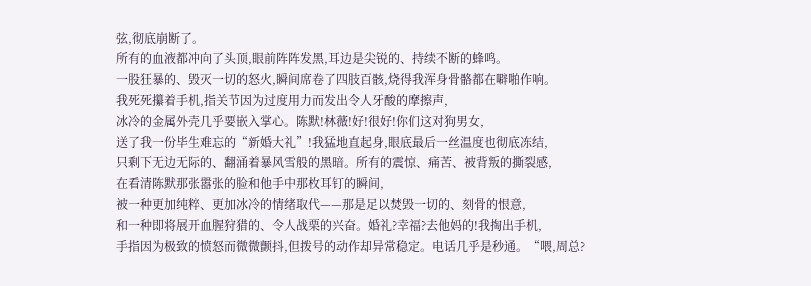弦,彻底崩断了。
所有的血液都冲向了头顶,眼前阵阵发黑,耳边是尖锐的、持续不断的蜂鸣。
一股狂暴的、毁灭一切的怒火,瞬间席卷了四肢百骸,烧得我浑身骨骼都在噼啪作响。
我死死攥着手机,指关节因为过度用力而发出令人牙酸的摩擦声,
冰冷的金属外壳几乎要嵌入掌心。陈默!林薇!好!很好!你们这对狗男女,
送了我一份毕生难忘的“新婚大礼”!我猛地直起身,眼底最后一丝温度也彻底冻结,
只剩下无边无际的、翻涌着暴风雪般的黑暗。所有的震惊、痛苦、被背叛的撕裂感,
在看清陈默那张嚣张的脸和他手中那枚耳钉的瞬间,
被一种更加纯粹、更加冰冷的情绪取代——那是足以焚毁一切的、刻骨的恨意,
和一种即将展开血腥狩猎的、令人战栗的兴奋。婚礼?幸福?去他妈的!我掏出手机,
手指因为极致的愤怒而微微颤抖,但拨号的动作却异常稳定。电话几乎是秒通。“喂,周总?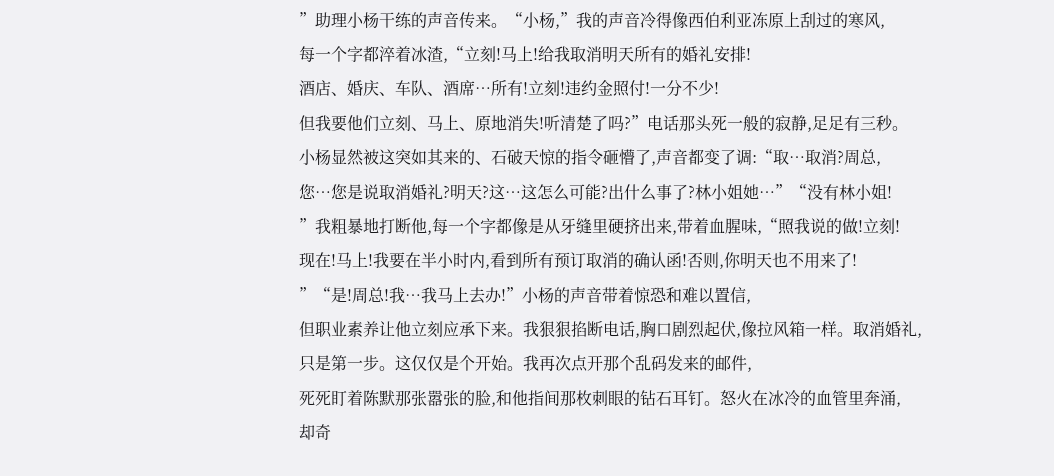”助理小杨干练的声音传来。“小杨,”我的声音冷得像西伯利亚冻原上刮过的寒风,
每一个字都淬着冰渣,“立刻!马上!给我取消明天所有的婚礼安排!
酒店、婚庆、车队、酒席…所有!立刻!违约金照付!一分不少!
但我要他们立刻、马上、原地消失!听清楚了吗?”电话那头死一般的寂静,足足有三秒。
小杨显然被这突如其来的、石破天惊的指令砸懵了,声音都变了调:“取…取消?周总,
您…您是说取消婚礼?明天?这…这怎么可能?出什么事了?林小姐她…”“没有林小姐!
”我粗暴地打断他,每一个字都像是从牙缝里硬挤出来,带着血腥味,“照我说的做!立刻!
现在!马上!我要在半小时内,看到所有预订取消的确认函!否则,你明天也不用来了!
”“是!周总!我…我马上去办!”小杨的声音带着惊恐和难以置信,
但职业素养让他立刻应承下来。我狠狠掐断电话,胸口剧烈起伏,像拉风箱一样。取消婚礼,
只是第一步。这仅仅是个开始。我再次点开那个乱码发来的邮件,
死死盯着陈默那张嚣张的脸,和他指间那枚刺眼的钻石耳钉。怒火在冰冷的血管里奔涌,
却奇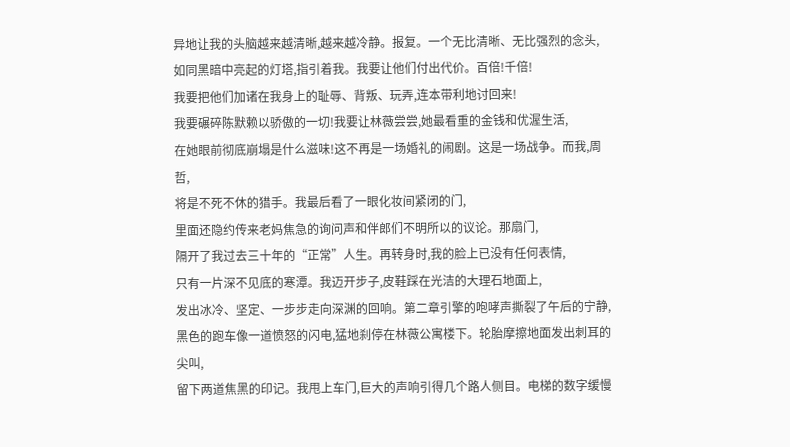异地让我的头脑越来越清晰,越来越冷静。报复。一个无比清晰、无比强烈的念头,
如同黑暗中亮起的灯塔,指引着我。我要让他们付出代价。百倍!千倍!
我要把他们加诸在我身上的耻辱、背叛、玩弄,连本带利地讨回来!
我要碾碎陈默赖以骄傲的一切!我要让林薇尝尝,她最看重的金钱和优渥生活,
在她眼前彻底崩塌是什么滋味!这不再是一场婚礼的闹剧。这是一场战争。而我,周哲,
将是不死不休的猎手。我最后看了一眼化妆间紧闭的门,
里面还隐约传来老妈焦急的询问声和伴郎们不明所以的议论。那扇门,
隔开了我过去三十年的“正常”人生。再转身时,我的脸上已没有任何表情,
只有一片深不见底的寒潭。我迈开步子,皮鞋踩在光洁的大理石地面上,
发出冰冷、坚定、一步步走向深渊的回响。第二章引擎的咆哮声撕裂了午后的宁静,
黑色的跑车像一道愤怒的闪电,猛地刹停在林薇公寓楼下。轮胎摩擦地面发出刺耳的尖叫,
留下两道焦黑的印记。我甩上车门,巨大的声响引得几个路人侧目。电梯的数字缓慢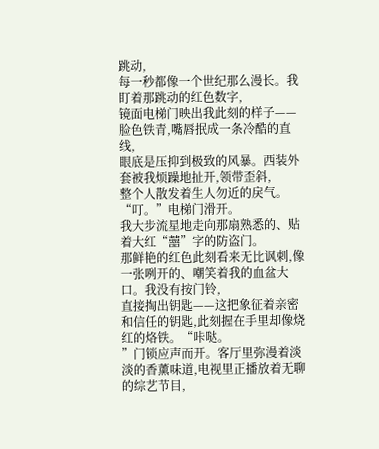跳动,
每一秒都像一个世纪那么漫长。我盯着那跳动的红色数字,
镜面电梯门映出我此刻的样子——脸色铁青,嘴唇抿成一条冷酷的直线,
眼底是压抑到极致的风暴。西装外套被我烦躁地扯开,领带歪斜,
整个人散发着生人勿近的戾气。“叮。”电梯门滑开。
我大步流星地走向那扇熟悉的、贴着大红“囍”字的防盗门。
那鲜艳的红色此刻看来无比讽刺,像一张咧开的、嘲笑着我的血盆大口。我没有按门铃,
直接掏出钥匙——这把象征着亲密和信任的钥匙,此刻握在手里却像烧红的烙铁。“咔哒。
”门锁应声而开。客厅里弥漫着淡淡的香薰味道,电视里正播放着无聊的综艺节目,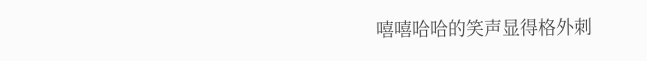嘻嘻哈哈的笑声显得格外刺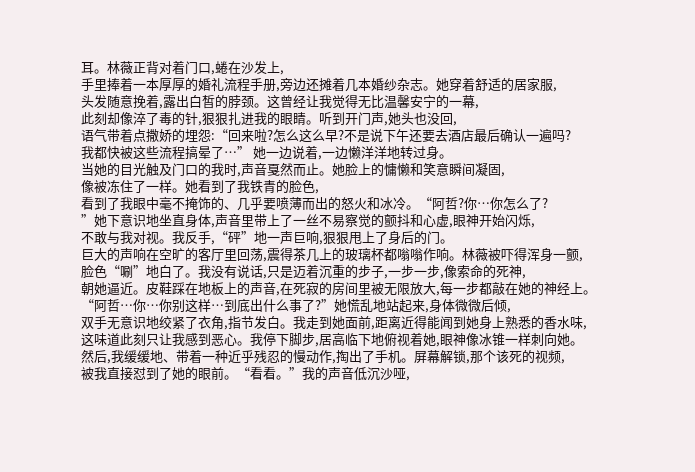耳。林薇正背对着门口,蜷在沙发上,
手里捧着一本厚厚的婚礼流程手册,旁边还摊着几本婚纱杂志。她穿着舒适的居家服,
头发随意挽着,露出白皙的脖颈。这曾经让我觉得无比温馨安宁的一幕,
此刻却像淬了毒的针,狠狠扎进我的眼睛。听到开门声,她头也没回,
语气带着点撒娇的埋怨:“回来啦?怎么这么早?不是说下午还要去酒店最后确认一遍吗?
我都快被这些流程搞晕了…” 她一边说着,一边懒洋洋地转过身。
当她的目光触及门口的我时,声音戛然而止。她脸上的慵懒和笑意瞬间凝固,
像被冻住了一样。她看到了我铁青的脸色,
看到了我眼中毫不掩饰的、几乎要喷薄而出的怒火和冰冷。“阿哲?你…你怎么了?
”她下意识地坐直身体,声音里带上了一丝不易察觉的颤抖和心虚,眼神开始闪烁,
不敢与我对视。我反手,“砰”地一声巨响,狠狠甩上了身后的门。
巨大的声响在空旷的客厅里回荡,震得茶几上的玻璃杯都嗡嗡作响。林薇被吓得浑身一颤,
脸色“唰”地白了。我没有说话,只是迈着沉重的步子,一步一步,像索命的死神,
朝她逼近。皮鞋踩在地板上的声音,在死寂的房间里被无限放大,每一步都敲在她的神经上。
“阿哲…你…你别这样…到底出什么事了?”她慌乱地站起来,身体微微后倾,
双手无意识地绞紧了衣角,指节发白。我走到她面前,距离近得能闻到她身上熟悉的香水味,
这味道此刻只让我感到恶心。我停下脚步,居高临下地俯视着她,眼神像冰锥一样刺向她。
然后,我缓缓地、带着一种近乎残忍的慢动作,掏出了手机。屏幕解锁,那个该死的视频,
被我直接怼到了她的眼前。“看看。”我的声音低沉沙哑,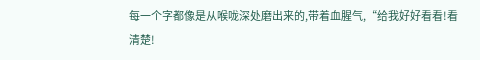每一个字都像是从喉咙深处磨出来的,带着血腥气,“给我好好看看!看清楚!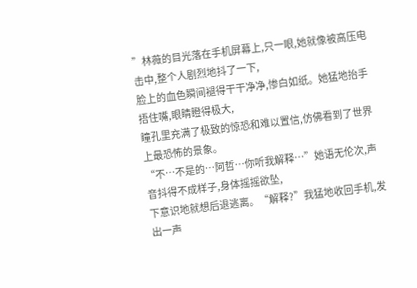”林薇的目光落在手机屏幕上,只一眼,她就像被高压电击中,整个人剧烈地抖了一下,
脸上的血色瞬间褪得干干净净,惨白如纸。她猛地抬手捂住嘴,眼睛瞪得极大,
瞳孔里充满了极致的惊恐和难以置信,仿佛看到了世界上最恐怖的景象。
“不…不是的…阿哲…你听我解释…”她语无伦次,声音抖得不成样子,身体摇摇欲坠,
下意识地就想后退逃离。“解释?”我猛地收回手机,发出一声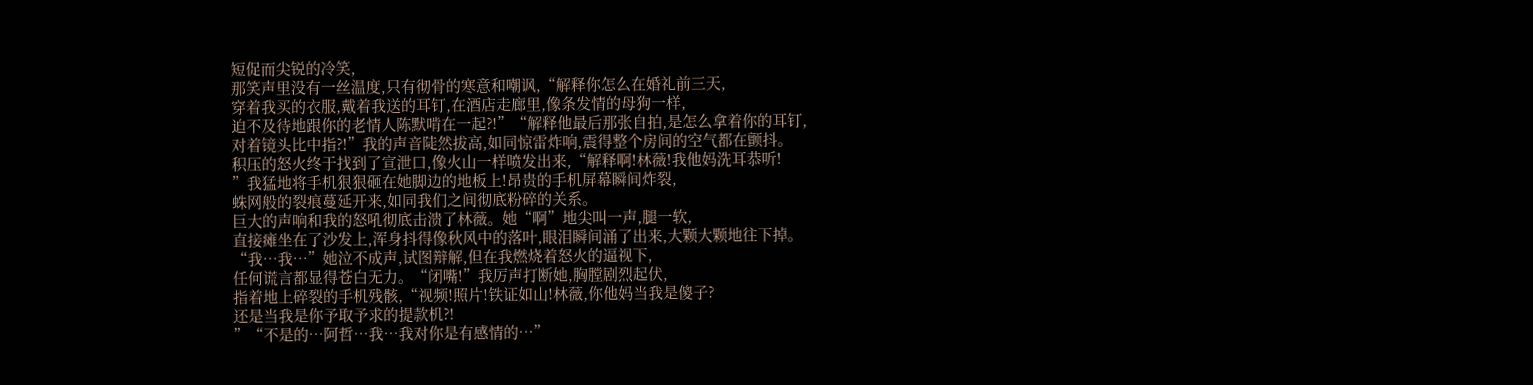短促而尖锐的冷笑,
那笑声里没有一丝温度,只有彻骨的寒意和嘲讽,“解释你怎么在婚礼前三天,
穿着我买的衣服,戴着我送的耳钉,在酒店走廊里,像条发情的母狗一样,
迫不及待地跟你的老情人陈默啃在一起?!”“解释他最后那张自拍,是怎么拿着你的耳钉,
对着镜头比中指?!”我的声音陡然拔高,如同惊雷炸响,震得整个房间的空气都在颤抖。
积压的怒火终于找到了宣泄口,像火山一样喷发出来,“解释啊!林薇!我他妈洗耳恭听!
”我猛地将手机狠狠砸在她脚边的地板上!昂贵的手机屏幕瞬间炸裂,
蛛网般的裂痕蔓延开来,如同我们之间彻底粉碎的关系。
巨大的声响和我的怒吼彻底击溃了林薇。她“啊”地尖叫一声,腿一软,
直接瘫坐在了沙发上,浑身抖得像秋风中的落叶,眼泪瞬间涌了出来,大颗大颗地往下掉。
“我…我…”她泣不成声,试图辩解,但在我燃烧着怒火的逼视下,
任何谎言都显得苍白无力。“闭嘴!”我厉声打断她,胸膛剧烈起伏,
指着地上碎裂的手机残骸,“视频!照片!铁证如山!林薇,你他妈当我是傻子?
还是当我是你予取予求的提款机?!
”“不是的…阿哲…我…我对你是有感情的…”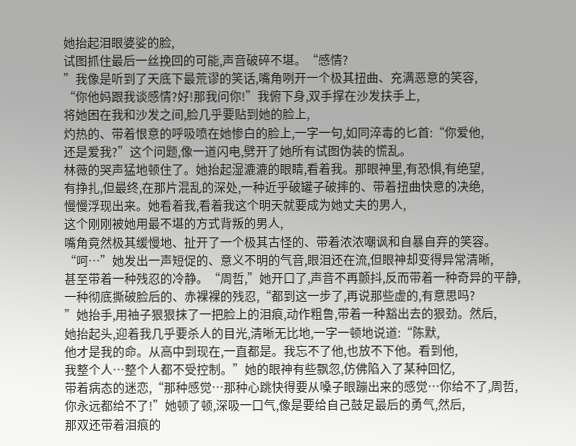她抬起泪眼婆娑的脸,
试图抓住最后一丝挽回的可能,声音破碎不堪。“感情?
”我像是听到了天底下最荒谬的笑话,嘴角咧开一个极其扭曲、充满恶意的笑容,
“你他妈跟我谈感情?好!那我问你!”我俯下身,双手撑在沙发扶手上,
将她困在我和沙发之间,脸几乎要贴到她的脸上,
灼热的、带着恨意的呼吸喷在她惨白的脸上,一字一句,如同淬毒的匕首:“你爱他,
还是爱我?”这个问题,像一道闪电,劈开了她所有试图伪装的慌乱。
林薇的哭声猛地顿住了。她抬起湿漉漉的眼睛,看着我。那眼神里,有恐惧,有绝望,
有挣扎,但最终,在那片混乱的深处,一种近乎破罐子破摔的、带着扭曲快意的决绝,
慢慢浮现出来。她看着我,看着我这个明天就要成为她丈夫的男人,
这个刚刚被她用最不堪的方式背叛的男人,
嘴角竟然极其缓慢地、扯开了一个极其古怪的、带着浓浓嘲讽和自暴自弃的笑容。
“呵…”她发出一声短促的、意义不明的气音,眼泪还在流,但眼神却变得异常清晰,
甚至带着一种残忍的冷静。“周哲,”她开口了,声音不再颤抖,反而带着一种奇异的平静,
一种彻底撕破脸后的、赤裸裸的残忍,“都到这一步了,再说那些虚的,有意思吗?
”她抬手,用袖子狠狠抹了一把脸上的泪痕,动作粗鲁,带着一种豁出去的狠劲。然后,
她抬起头,迎着我几乎要杀人的目光,清晰无比地,一字一顿地说道:“陈默,
他才是我的命。从高中到现在,一直都是。我忘不了他,也放不下他。看到他,
我整个人…整个人都不受控制。”她的眼神有些飘忽,仿佛陷入了某种回忆,
带着病态的迷恋,“那种感觉…那种心跳快得要从嗓子眼蹦出来的感觉…你给不了,周哲,
你永远都给不了!”她顿了顿,深吸一口气,像是要给自己鼓足最后的勇气,然后,
那双还带着泪痕的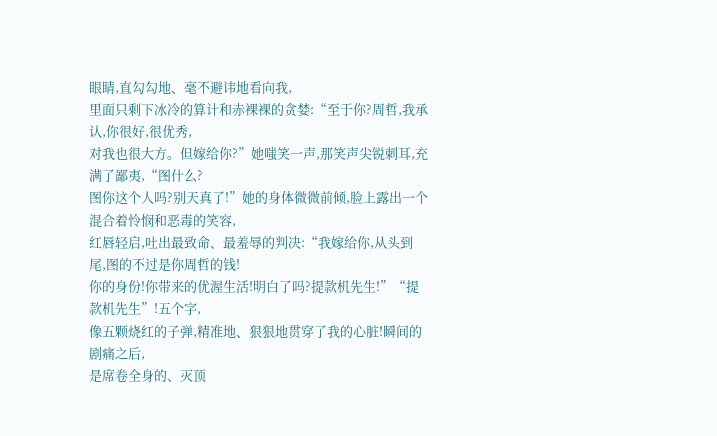眼睛,直勾勾地、毫不避讳地看向我,
里面只剩下冰冷的算计和赤裸裸的贪婪:“至于你?周哲,我承认,你很好,很优秀,
对我也很大方。但嫁给你?”她嗤笑一声,那笑声尖锐刺耳,充满了鄙夷,“图什么?
图你这个人吗?别天真了!”她的身体微微前倾,脸上露出一个混合着怜悯和恶毒的笑容,
红唇轻启,吐出最致命、最羞辱的判决:“我嫁给你,从头到尾,图的不过是你周哲的钱!
你的身份!你带来的优渥生活!明白了吗?提款机先生!”“提款机先生”!五个字,
像五颗烧红的子弹,精准地、狠狠地贯穿了我的心脏!瞬间的剧痛之后,
是席卷全身的、灭顶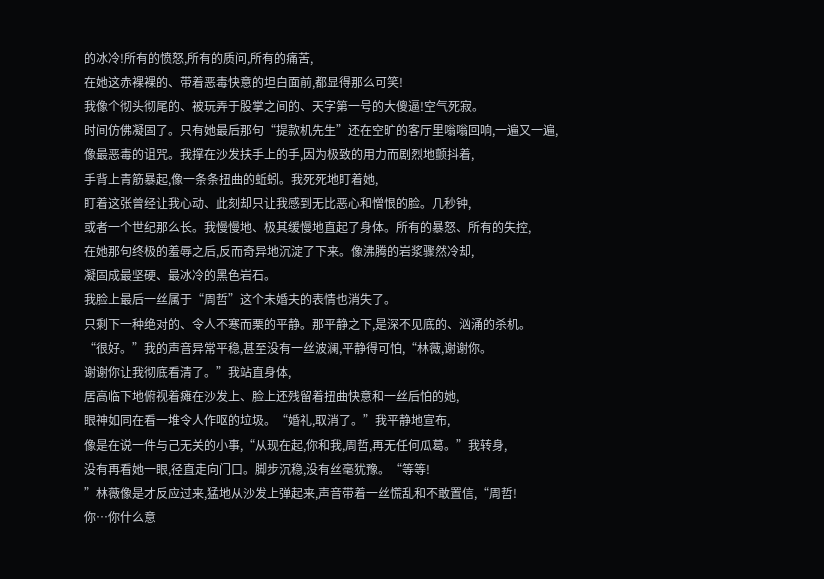的冰冷!所有的愤怒,所有的质问,所有的痛苦,
在她这赤裸裸的、带着恶毒快意的坦白面前,都显得那么可笑!
我像个彻头彻尾的、被玩弄于股掌之间的、天字第一号的大傻逼!空气死寂。
时间仿佛凝固了。只有她最后那句“提款机先生”还在空旷的客厅里嗡嗡回响,一遍又一遍,
像最恶毒的诅咒。我撑在沙发扶手上的手,因为极致的用力而剧烈地颤抖着,
手背上青筋暴起,像一条条扭曲的蚯蚓。我死死地盯着她,
盯着这张曾经让我心动、此刻却只让我感到无比恶心和憎恨的脸。几秒钟,
或者一个世纪那么长。我慢慢地、极其缓慢地直起了身体。所有的暴怒、所有的失控,
在她那句终极的羞辱之后,反而奇异地沉淀了下来。像沸腾的岩浆骤然冷却,
凝固成最坚硬、最冰冷的黑色岩石。
我脸上最后一丝属于“周哲”这个未婚夫的表情也消失了。
只剩下一种绝对的、令人不寒而栗的平静。那平静之下,是深不见底的、汹涌的杀机。
“很好。”我的声音异常平稳,甚至没有一丝波澜,平静得可怕,“林薇,谢谢你。
谢谢你让我彻底看清了。”我站直身体,
居高临下地俯视着瘫在沙发上、脸上还残留着扭曲快意和一丝后怕的她,
眼神如同在看一堆令人作呕的垃圾。“婚礼,取消了。”我平静地宣布,
像是在说一件与己无关的小事,“从现在起,你和我,周哲,再无任何瓜葛。”我转身,
没有再看她一眼,径直走向门口。脚步沉稳,没有丝毫犹豫。“等等!
”林薇像是才反应过来,猛地从沙发上弹起来,声音带着一丝慌乱和不敢置信,“周哲!
你…你什么意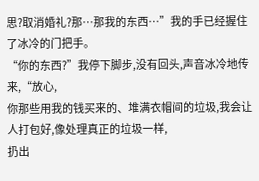思?取消婚礼?那…那我的东西…”我的手已经握住了冰冷的门把手。
“你的东西?”我停下脚步,没有回头,声音冰冷地传来,“放心,
你那些用我的钱买来的、堆满衣帽间的垃圾,我会让人打包好,像处理真正的垃圾一样,
扔出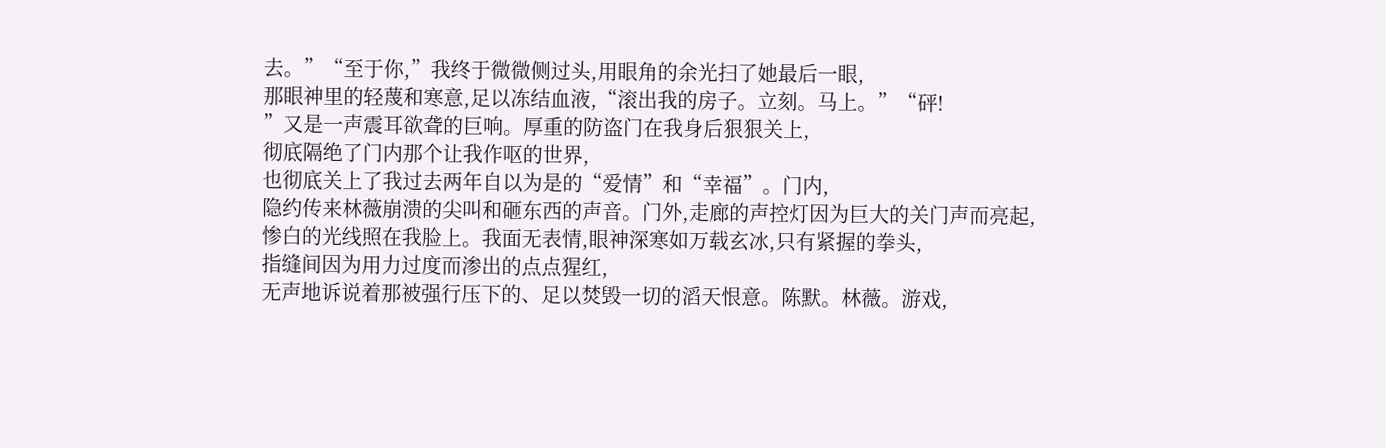去。”“至于你,”我终于微微侧过头,用眼角的余光扫了她最后一眼,
那眼神里的轻蔑和寒意,足以冻结血液,“滚出我的房子。立刻。马上。”“砰!
”又是一声震耳欲聋的巨响。厚重的防盗门在我身后狠狠关上,
彻底隔绝了门内那个让我作呕的世界,
也彻底关上了我过去两年自以为是的“爱情”和“幸福”。门内,
隐约传来林薇崩溃的尖叫和砸东西的声音。门外,走廊的声控灯因为巨大的关门声而亮起,
惨白的光线照在我脸上。我面无表情,眼神深寒如万载玄冰,只有紧握的拳头,
指缝间因为用力过度而渗出的点点猩红,
无声地诉说着那被强行压下的、足以焚毁一切的滔天恨意。陈默。林薇。游戏,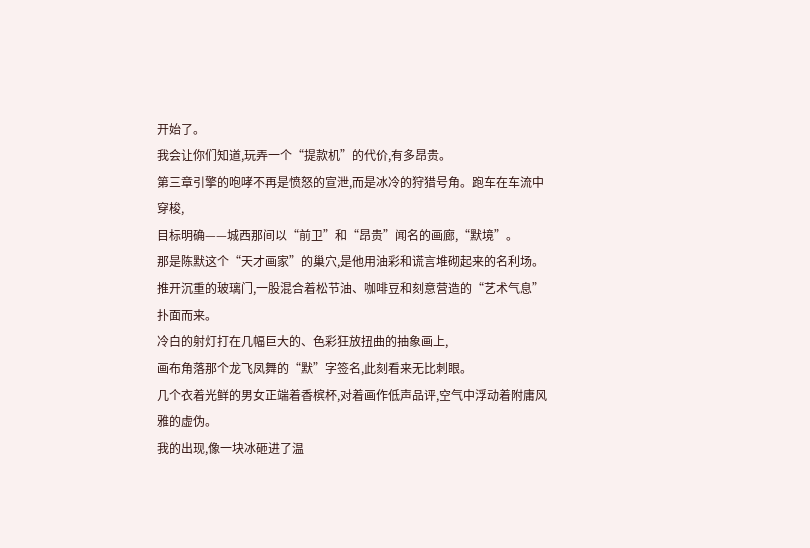开始了。
我会让你们知道,玩弄一个“提款机”的代价,有多昂贵。
第三章引擎的咆哮不再是愤怒的宣泄,而是冰冷的狩猎号角。跑车在车流中穿梭,
目标明确——城西那间以“前卫”和“昂贵”闻名的画廊,“默境”。
那是陈默这个“天才画家”的巢穴,是他用油彩和谎言堆砌起来的名利场。
推开沉重的玻璃门,一股混合着松节油、咖啡豆和刻意营造的“艺术气息”扑面而来。
冷白的射灯打在几幅巨大的、色彩狂放扭曲的抽象画上,
画布角落那个龙飞凤舞的“默”字签名,此刻看来无比刺眼。
几个衣着光鲜的男女正端着香槟杯,对着画作低声品评,空气中浮动着附庸风雅的虚伪。
我的出现,像一块冰砸进了温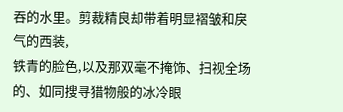吞的水里。剪裁精良却带着明显褶皱和戾气的西装,
铁青的脸色,以及那双毫不掩饰、扫视全场的、如同搜寻猎物般的冰冷眼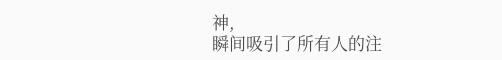神,
瞬间吸引了所有人的注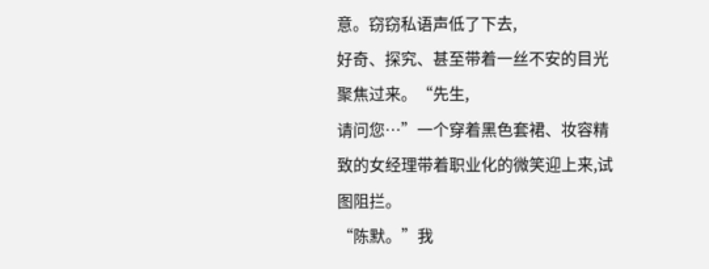意。窃窃私语声低了下去,
好奇、探究、甚至带着一丝不安的目光聚焦过来。“先生,
请问您…”一个穿着黑色套裙、妆容精致的女经理带着职业化的微笑迎上来,试图阻拦。
“陈默。”我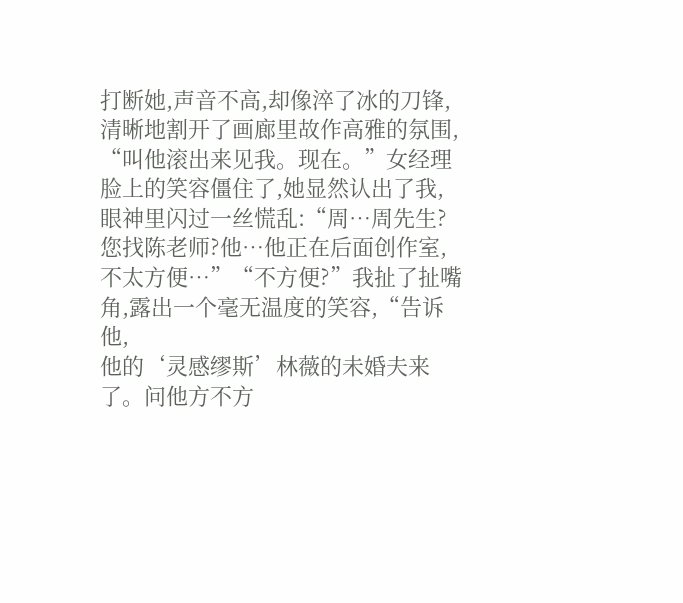打断她,声音不高,却像淬了冰的刀锋,清晰地割开了画廊里故作高雅的氛围,
“叫他滚出来见我。现在。”女经理脸上的笑容僵住了,她显然认出了我,
眼神里闪过一丝慌乱:“周…周先生?您找陈老师?他…他正在后面创作室,
不太方便…”“不方便?”我扯了扯嘴角,露出一个毫无温度的笑容,“告诉他,
他的‘灵感缪斯’林薇的未婚夫来了。问他方不方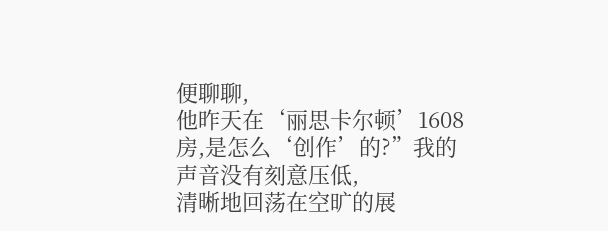便聊聊,
他昨天在‘丽思卡尔顿’1608房,是怎么‘创作’的?”我的声音没有刻意压低,
清晰地回荡在空旷的展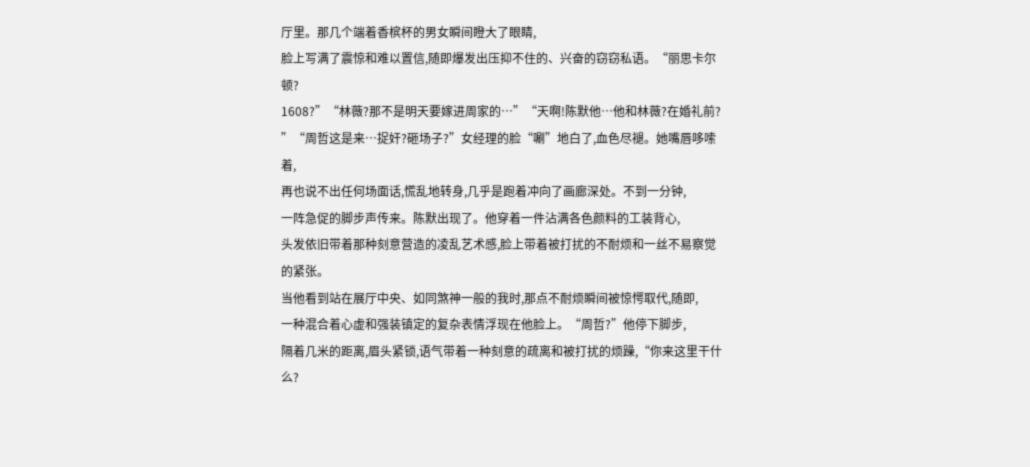厅里。那几个端着香槟杯的男女瞬间瞪大了眼睛,
脸上写满了震惊和难以置信,随即爆发出压抑不住的、兴奋的窃窃私语。“丽思卡尔顿?
1608?”“林薇?那不是明天要嫁进周家的…”“天啊!陈默他…他和林薇?在婚礼前?
”“周哲这是来…捉奸?砸场子?”女经理的脸“唰”地白了,血色尽褪。她嘴唇哆嗦着,
再也说不出任何场面话,慌乱地转身,几乎是跑着冲向了画廊深处。不到一分钟,
一阵急促的脚步声传来。陈默出现了。他穿着一件沾满各色颜料的工装背心,
头发依旧带着那种刻意营造的凌乱艺术感,脸上带着被打扰的不耐烦和一丝不易察觉的紧张。
当他看到站在展厅中央、如同煞神一般的我时,那点不耐烦瞬间被惊愕取代,随即,
一种混合着心虚和强装镇定的复杂表情浮现在他脸上。“周哲?”他停下脚步,
隔着几米的距离,眉头紧锁,语气带着一种刻意的疏离和被打扰的烦躁,“你来这里干什么?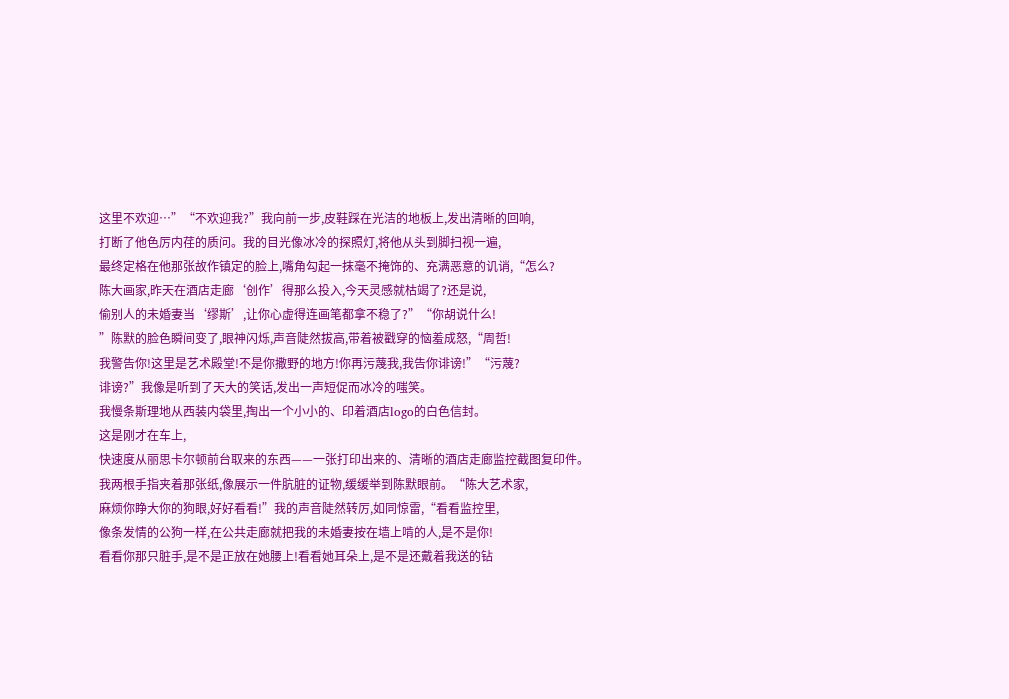这里不欢迎…”“不欢迎我?”我向前一步,皮鞋踩在光洁的地板上,发出清晰的回响,
打断了他色厉内荏的质问。我的目光像冰冷的探照灯,将他从头到脚扫视一遍,
最终定格在他那张故作镇定的脸上,嘴角勾起一抹毫不掩饰的、充满恶意的讥诮,“怎么?
陈大画家,昨天在酒店走廊‘创作’得那么投入,今天灵感就枯竭了?还是说,
偷别人的未婚妻当‘缪斯’,让你心虚得连画笔都拿不稳了?”“你胡说什么!
”陈默的脸色瞬间变了,眼神闪烁,声音陡然拔高,带着被戳穿的恼羞成怒,“周哲!
我警告你!这里是艺术殿堂!不是你撒野的地方!你再污蔑我,我告你诽谤!”“污蔑?
诽谤?”我像是听到了天大的笑话,发出一声短促而冰冷的嗤笑。
我慢条斯理地从西装内袋里,掏出一个小小的、印着酒店logo的白色信封。
这是刚才在车上,
快速度从丽思卡尔顿前台取来的东西——一张打印出来的、清晰的酒店走廊监控截图复印件。
我两根手指夹着那张纸,像展示一件肮脏的证物,缓缓举到陈默眼前。“陈大艺术家,
麻烦你睁大你的狗眼,好好看看!”我的声音陡然转厉,如同惊雷,“看看监控里,
像条发情的公狗一样,在公共走廊就把我的未婚妻按在墙上啃的人,是不是你!
看看你那只脏手,是不是正放在她腰上!看看她耳朵上,是不是还戴着我送的钻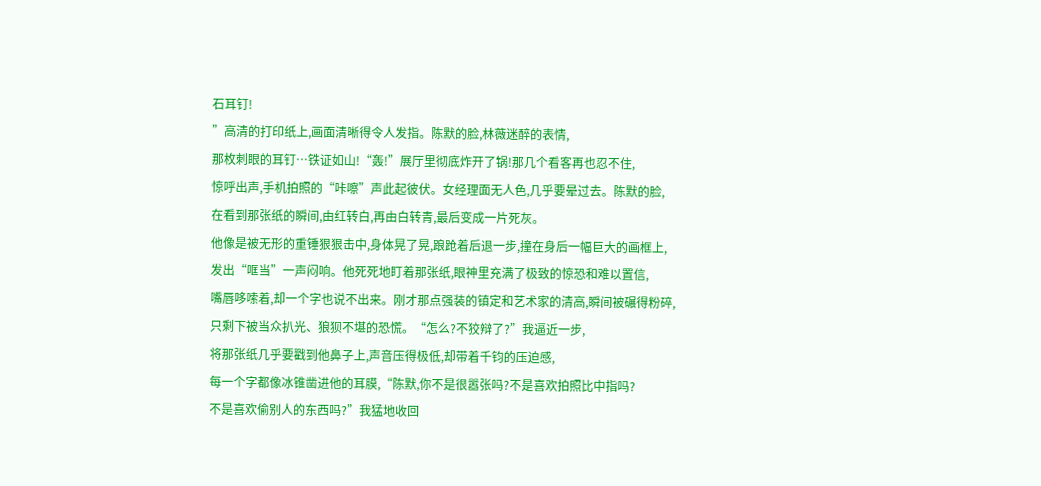石耳钉!
”高清的打印纸上,画面清晰得令人发指。陈默的脸,林薇迷醉的表情,
那枚刺眼的耳钉…铁证如山!“轰!”展厅里彻底炸开了锅!那几个看客再也忍不住,
惊呼出声,手机拍照的“咔嚓”声此起彼伏。女经理面无人色,几乎要晕过去。陈默的脸,
在看到那张纸的瞬间,由红转白,再由白转青,最后变成一片死灰。
他像是被无形的重锤狠狠击中,身体晃了晃,踉跄着后退一步,撞在身后一幅巨大的画框上,
发出“哐当”一声闷响。他死死地盯着那张纸,眼神里充满了极致的惊恐和难以置信,
嘴唇哆嗦着,却一个字也说不出来。刚才那点强装的镇定和艺术家的清高,瞬间被碾得粉碎,
只剩下被当众扒光、狼狈不堪的恐慌。“怎么?不狡辩了?”我逼近一步,
将那张纸几乎要戳到他鼻子上,声音压得极低,却带着千钧的压迫感,
每一个字都像冰锥凿进他的耳膜,“陈默,你不是很嚣张吗?不是喜欢拍照比中指吗?
不是喜欢偷别人的东西吗?”我猛地收回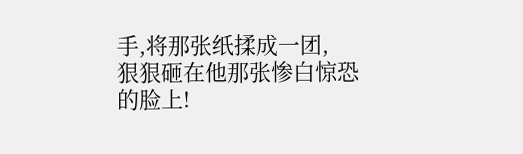手,将那张纸揉成一团,
狠狠砸在他那张惨白惊恐的脸上!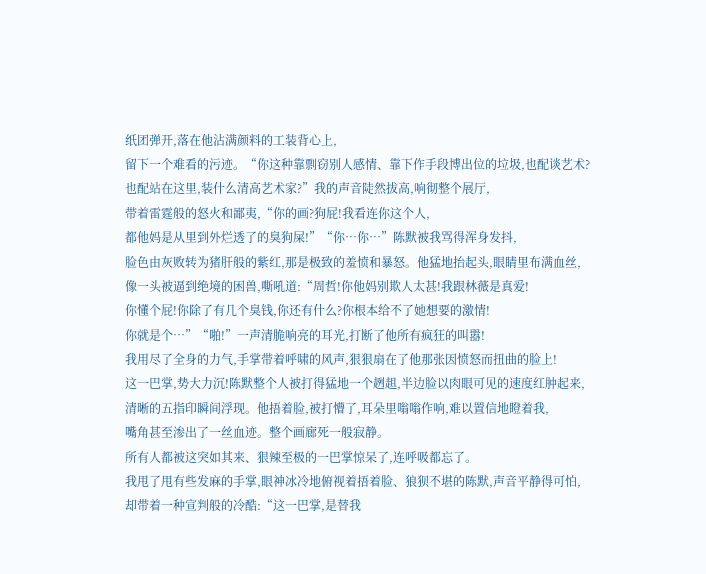纸团弹开,落在他沾满颜料的工装背心上,
留下一个难看的污迹。“你这种靠剽窃别人感情、靠下作手段博出位的垃圾,也配谈艺术?
也配站在这里,装什么清高艺术家?”我的声音陡然拔高,响彻整个展厅,
带着雷霆般的怒火和鄙夷,“你的画?狗屁!我看连你这个人,
都他妈是从里到外烂透了的臭狗屎!”“你…你…”陈默被我骂得浑身发抖,
脸色由灰败转为猪肝般的紫红,那是极致的羞愤和暴怒。他猛地抬起头,眼睛里布满血丝,
像一头被逼到绝境的困兽,嘶吼道:“周哲!你他妈别欺人太甚!我跟林薇是真爱!
你懂个屁!你除了有几个臭钱,你还有什么?你根本给不了她想要的激情!
你就是个…”“啪!”一声清脆响亮的耳光,打断了他所有疯狂的叫嚣!
我用尽了全身的力气,手掌带着呼啸的风声,狠狠扇在了他那张因愤怒而扭曲的脸上!
这一巴掌,势大力沉!陈默整个人被打得猛地一个趔趄,半边脸以肉眼可见的速度红肿起来,
清晰的五指印瞬间浮现。他捂着脸,被打懵了,耳朵里嗡嗡作响,难以置信地瞪着我,
嘴角甚至渗出了一丝血迹。整个画廊死一般寂静。
所有人都被这突如其来、狠辣至极的一巴掌惊呆了,连呼吸都忘了。
我甩了甩有些发麻的手掌,眼神冰冷地俯视着捂着脸、狼狈不堪的陈默,声音平静得可怕,
却带着一种宣判般的冷酷:“这一巴掌,是替我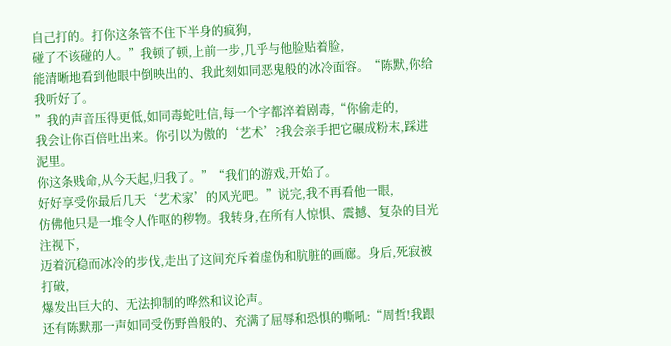自己打的。打你这条管不住下半身的疯狗,
碰了不该碰的人。”我顿了顿,上前一步,几乎与他脸贴着脸,
能清晰地看到他眼中倒映出的、我此刻如同恶鬼般的冰冷面容。“陈默,你给我听好了。
”我的声音压得更低,如同毒蛇吐信,每一个字都淬着剧毒,“你偷走的,
我会让你百倍吐出来。你引以为傲的‘艺术’?我会亲手把它碾成粉末,踩进泥里。
你这条贱命,从今天起,归我了。”“我们的游戏,开始了。
好好享受你最后几天‘艺术家’的风光吧。”说完,我不再看他一眼,
仿佛他只是一堆令人作呕的秽物。我转身,在所有人惊惧、震撼、复杂的目光注视下,
迈着沉稳而冰冷的步伐,走出了这间充斥着虚伪和肮脏的画廊。身后,死寂被打破,
爆发出巨大的、无法抑制的哗然和议论声。
还有陈默那一声如同受伤野兽般的、充满了屈辱和恐惧的嘶吼:“周哲!我跟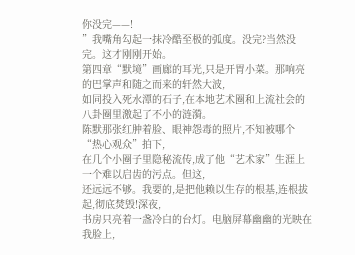你没完——!
”我嘴角勾起一抹冷酷至极的弧度。没完?当然没完。这才刚刚开始。
第四章“默境”画廊的耳光,只是开胃小菜。那响亮的巴掌声和随之而来的轩然大波,
如同投入死水潭的石子,在本地艺术圈和上流社会的八卦圈里激起了不小的涟漪。
陈默那张红肿着脸、眼神怨毒的照片,不知被哪个“热心观众”拍下,
在几个小圈子里隐秘流传,成了他“艺术家”生涯上一个难以启齿的污点。但这,
还远远不够。我要的,是把他赖以生存的根基,连根拔起,彻底焚毁!深夜,
书房只亮着一盏冷白的台灯。电脑屏幕幽幽的光映在我脸上,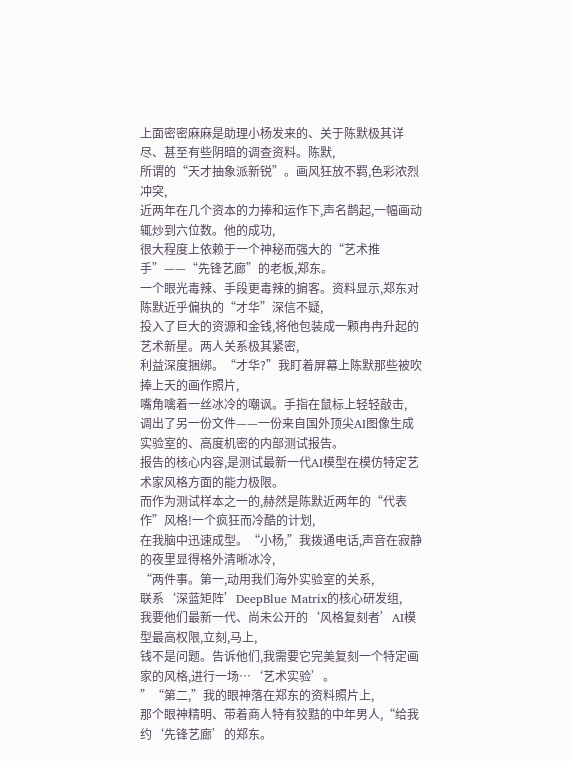上面密密麻麻是助理小杨发来的、关于陈默极其详尽、甚至有些阴暗的调查资料。陈默,
所谓的“天才抽象派新锐”。画风狂放不羁,色彩浓烈冲突,
近两年在几个资本的力捧和运作下,声名鹊起,一幅画动辄炒到六位数。他的成功,
很大程度上依赖于一个神秘而强大的“艺术推手”——“先锋艺廊”的老板,郑东。
一个眼光毒辣、手段更毒辣的掮客。资料显示,郑东对陈默近乎偏执的“才华”深信不疑,
投入了巨大的资源和金钱,将他包装成一颗冉冉升起的艺术新星。两人关系极其紧密,
利益深度捆绑。“才华?”我盯着屏幕上陈默那些被吹捧上天的画作照片,
嘴角噙着一丝冰冷的嘲讽。手指在鼠标上轻轻敲击,
调出了另一份文件——一份来自国外顶尖AI图像生成实验室的、高度机密的内部测试报告。
报告的核心内容,是测试最新一代AI模型在模仿特定艺术家风格方面的能力极限。
而作为测试样本之一的,赫然是陈默近两年的“代表作”风格!一个疯狂而冷酷的计划,
在我脑中迅速成型。“小杨,”我拨通电话,声音在寂静的夜里显得格外清晰冰冷,
“两件事。第一,动用我们海外实验室的关系,
联系‘深蓝矩阵’DeepBlue Matrix的核心研发组,
我要他们最新一代、尚未公开的‘风格复刻者’AI模型最高权限,立刻,马上,
钱不是问题。告诉他们,我需要它完美复刻一个特定画家的风格,进行一场…‘艺术实验’。
”“第二,”我的眼神落在郑东的资料照片上,
那个眼神精明、带着商人特有狡黠的中年男人,“给我约‘先锋艺廊’的郑东。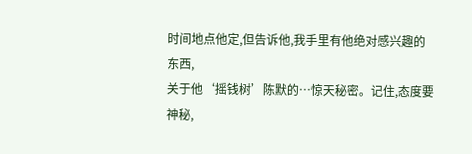时间地点他定,但告诉他,我手里有他绝对感兴趣的东西,
关于他‘摇钱树’陈默的…惊天秘密。记住,态度要神秘,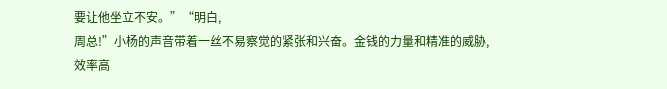要让他坐立不安。”“明白,
周总!”小杨的声音带着一丝不易察觉的紧张和兴奋。金钱的力量和精准的威胁,
效率高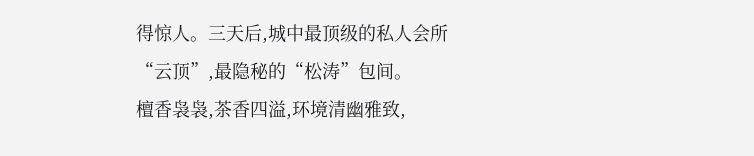得惊人。三天后,城中最顶级的私人会所“云顶”,最隐秘的“松涛”包间。
檀香袅袅,茶香四溢,环境清幽雅致,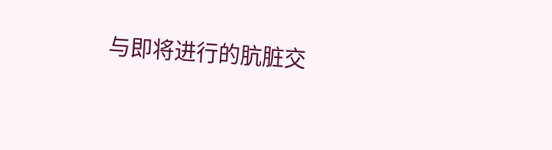与即将进行的肮脏交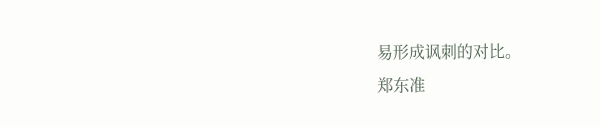易形成讽刺的对比。
郑东准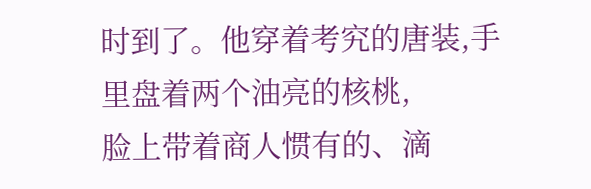时到了。他穿着考究的唐装,手里盘着两个油亮的核桃,
脸上带着商人惯有的、滴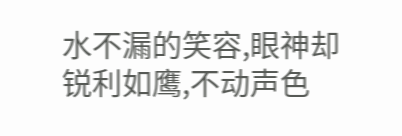水不漏的笑容,眼神却锐利如鹰,不动声色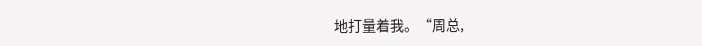地打量着我。“周总,